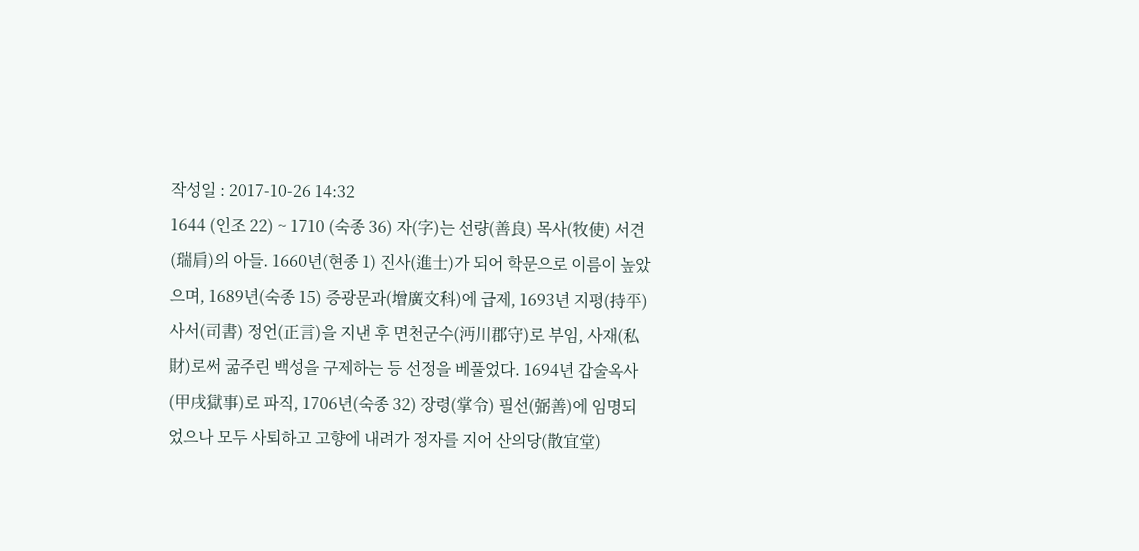작성일 : 2017-10-26 14:32
1644 (인조 22) ~ 1710 (숙종 36) 자(字)는 선량(善良) 목사(牧使) 서견(瑞肩)의 아들. 1660년(현종 1) 진사(進士)가 되어 학문으로 이름이 높았으며, 1689년(숙종 15) 증광문과(增廣文科)에 급제, 1693년 지평(持平) 사서(司書) 정언(正言)을 지낸 후 면천군수(沔川郡守)로 부임, 사재(私財)로써 굶주린 백성을 구제하는 등 선정을 베풀었다. 1694년 갑술옥사(甲戌獄事)로 파직, 1706년(숙종 32) 장령(掌令) 필선(弼善)에 임명되었으나 모두 사퇴하고 고향에 내려가 정자를 지어 산의당(散宜堂)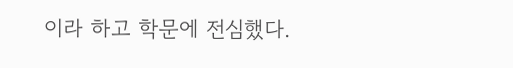이라 하고 학문에 전심했다.